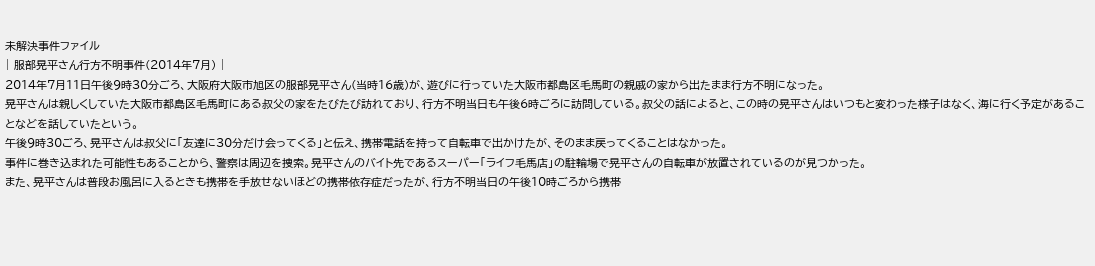未解決事件ファイル
| 服部晃平さん行方不明事件(2014年7月) |
2014年7月11日午後9時30分ごろ、大阪府大阪市旭区の服部晃平さん(当時16歳)が、遊びに行っていた大阪市都島区毛馬町の親戚の家から出たまま行方不明になった。
晃平さんは親しくしていた大阪市都島区毛馬町にある叔父の家をたびたび訪れており、行方不明当日も午後6時ごろに訪問している。叔父の話によると、この時の晃平さんはいつもと変わった様子はなく、海に行く予定があることなどを話していたという。
午後9時30ごろ、晃平さんは叔父に「友達に30分だけ会ってくる」と伝え、携帯電話を持って自転車で出かけたが、そのまま戻ってくることはなかった。
事件に巻き込まれた可能性もあることから、警察は周辺を捜索。晃平さんのバイト先であるスーパー「ライフ毛馬店」の駐輪場で晃平さんの自転車が放置されているのが見つかった。
また、晃平さんは普段お風呂に入るときも携帯を手放せないほどの携帯依存症だったが、行方不明当日の午後10時ごろから携帯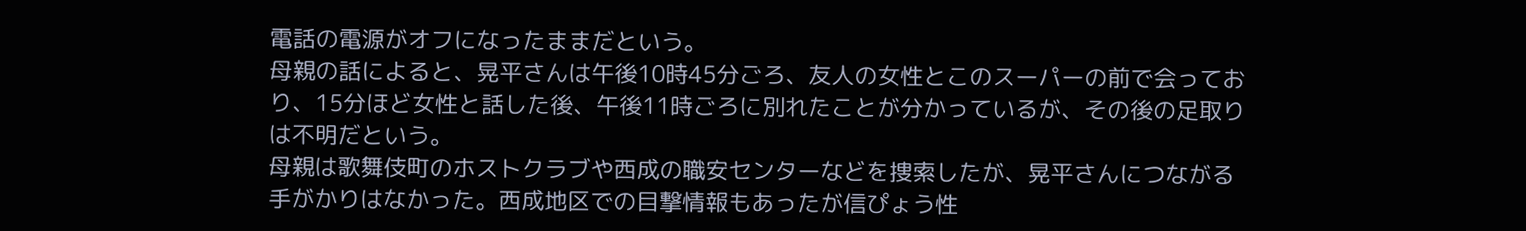電話の電源がオフになったままだという。
母親の話によると、晃平さんは午後10時45分ごろ、友人の女性とこのスーパーの前で会っており、15分ほど女性と話した後、午後11時ごろに別れたことが分かっているが、その後の足取りは不明だという。
母親は歌舞伎町のホストクラブや西成の職安センターなどを捜索したが、晃平さんにつながる手がかりはなかった。西成地区での目撃情報もあったが信ぴょう性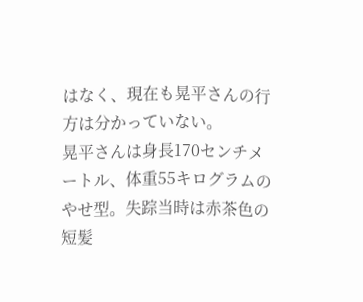はなく、現在も晃平さんの行方は分かっていない。
晃平さんは身長170センチメートル、体重55キログラムのやせ型。失踪当時は赤茶色の短髪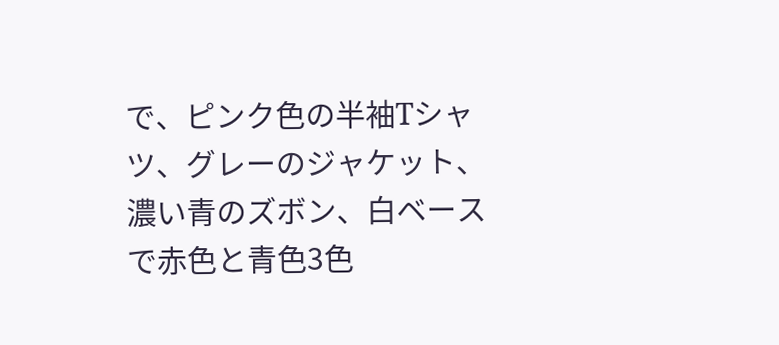で、ピンク色の半袖Tシャツ、グレーのジャケット、濃い青のズボン、白ベースで赤色と青色3色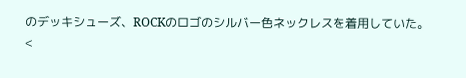のデッキシューズ、ROCKのロゴのシルバー色ネックレスを着用していた。
<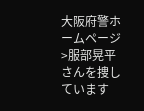大阪府警ホームページ>服部晃平さんを捜しています